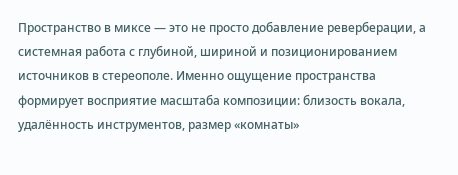Пространство в миксе — это не просто добавление реверберации, а системная работа с глубиной, шириной и позиционированием источников в стереополе. Именно ощущение пространства формирует восприятие масштаба композиции: близость вокала, удалённость инструментов, размер «комнаты»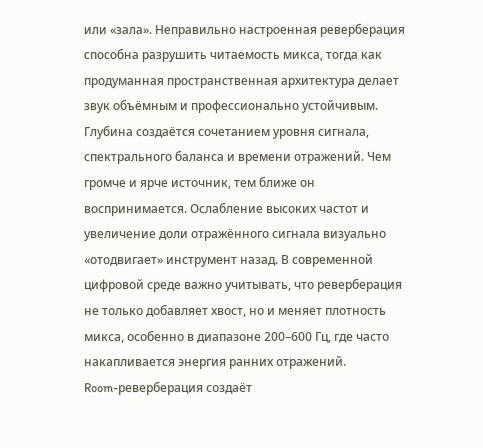или «зала». Неправильно настроенная реверберация способна разрушить читаемость микса, тогда как продуманная пространственная архитектура делает звук объёмным и профессионально устойчивым.
Глубина создаётся сочетанием уровня сигнала, спектрального баланса и времени отражений. Чем громче и ярче источник, тем ближе он воспринимается. Ослабление высоких частот и увеличение доли отражённого сигнала визуально «отодвигает» инструмент назад. В современной цифровой среде важно учитывать, что реверберация не только добавляет хвост, но и меняет плотность микса, особенно в диапазоне 200–600 Гц, где часто накапливается энергия ранних отражений.
Room-реверберация создаёт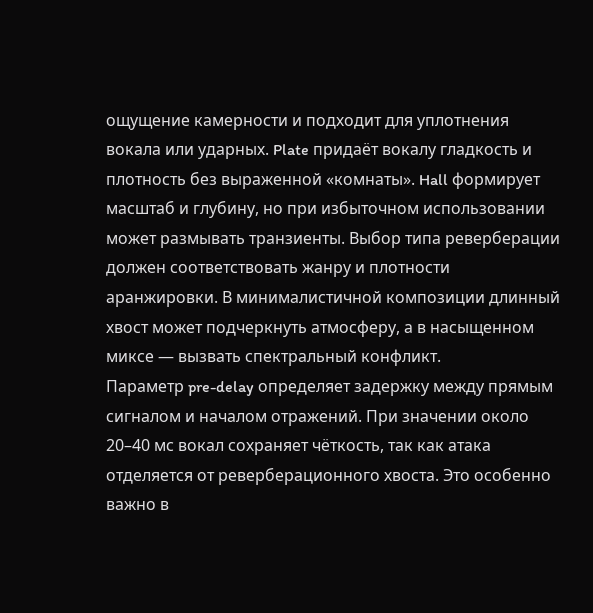ощущение камерности и подходит для уплотнения вокала или ударных. Plate придаёт вокалу гладкость и плотность без выраженной «комнаты». Hall формирует масштаб и глубину, но при избыточном использовании может размывать транзиенты. Выбор типа реверберации должен соответствовать жанру и плотности аранжировки. В минималистичной композиции длинный хвост может подчеркнуть атмосферу, а в насыщенном миксе — вызвать спектральный конфликт.
Параметр pre-delay определяет задержку между прямым сигналом и началом отражений. При значении около 20–40 мс вокал сохраняет чёткость, так как атака отделяется от реверберационного хвоста. Это особенно важно в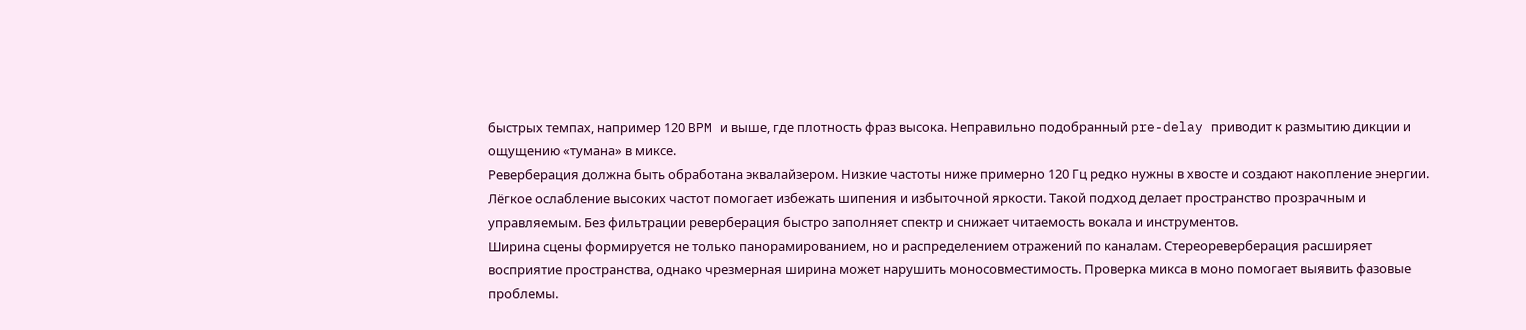быстрых темпах, например 120 BPM и выше, где плотность фраз высока. Неправильно подобранный pre-delay приводит к размытию дикции и ощущению «тумана» в миксе.
Реверберация должна быть обработана эквалайзером. Низкие частоты ниже примерно 120 Гц редко нужны в хвосте и создают накопление энергии. Лёгкое ослабление высоких частот помогает избежать шипения и избыточной яркости. Такой подход делает пространство прозрачным и управляемым. Без фильтрации реверберация быстро заполняет спектр и снижает читаемость вокала и инструментов.
Ширина сцены формируется не только панорамированием, но и распределением отражений по каналам. Стереореверберация расширяет восприятие пространства, однако чрезмерная ширина может нарушить моносовместимость. Проверка микса в моно помогает выявить фазовые проблемы.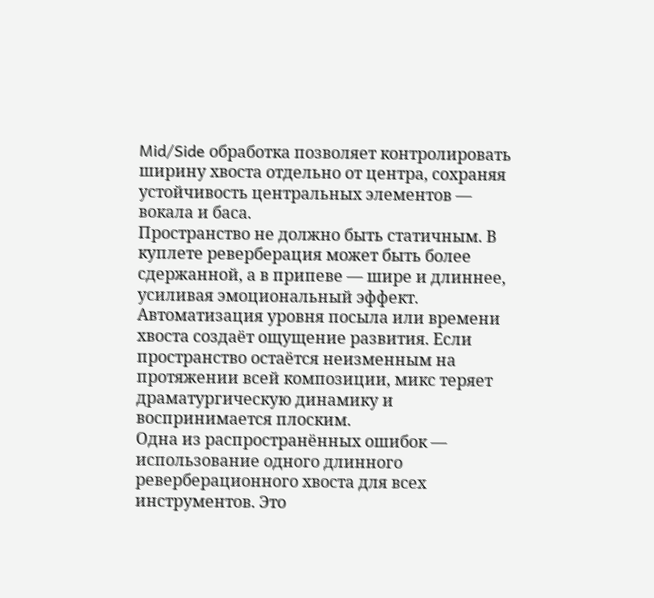Mid/Side обработка позволяет контролировать ширину хвоста отдельно от центра, сохраняя устойчивость центральных элементов — вокала и баса.
Пространство не должно быть статичным. В куплете реверберация может быть более сдержанной, а в припеве — шире и длиннее, усиливая эмоциональный эффект. Автоматизация уровня посыла или времени хвоста создаёт ощущение развития. Если пространство остаётся неизменным на протяжении всей композиции, микс теряет драматургическую динамику и воспринимается плоским.
Одна из распространённых ошибок — использование одного длинного реверберационного хвоста для всех инструментов. Это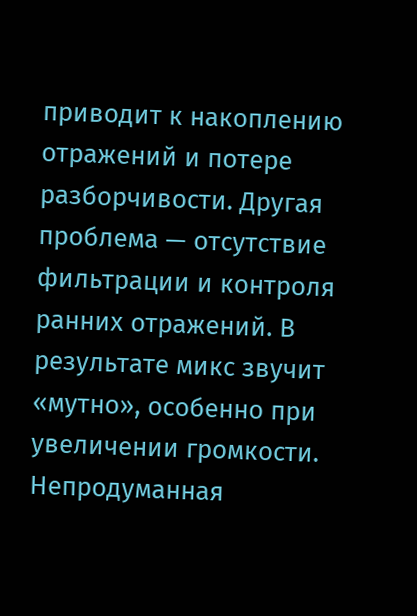приводит к накоплению отражений и потере разборчивости. Другая проблема — отсутствие фильтрации и контроля ранних отражений. В результате микс звучит «мутно», особенно при увеличении громкости. Непродуманная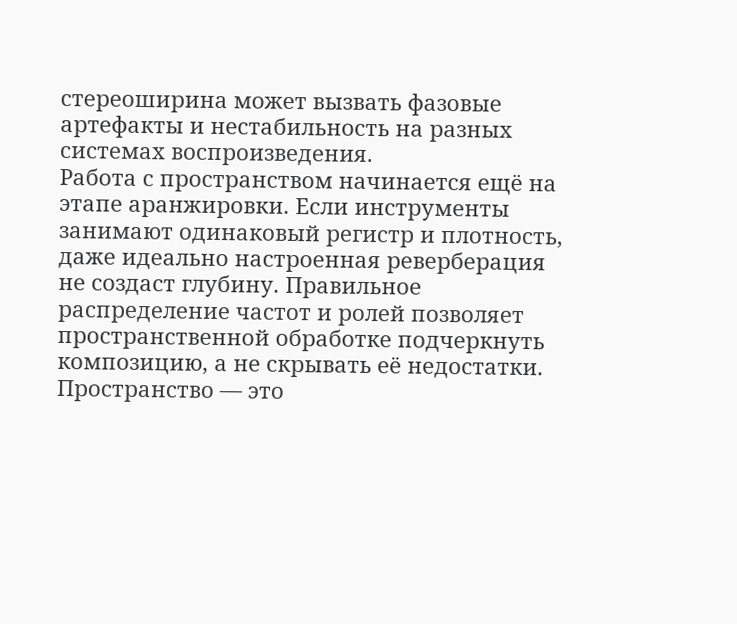стереоширина может вызвать фазовые артефакты и нестабильность на разных системах воспроизведения.
Работа с пространством начинается ещё на этапе аранжировки. Если инструменты занимают одинаковый регистр и плотность, даже идеально настроенная реверберация не создаст глубину. Правильное распределение частот и ролей позволяет пространственной обработке подчеркнуть композицию, а не скрывать её недостатки. Пространство — это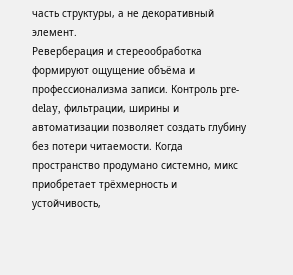часть структуры, а не декоративный элемент.
Реверберация и стереообработка формируют ощущение объёма и профессионализма записи. Контроль pre-delay, фильтрации, ширины и автоматизации позволяет создать глубину без потери читаемости. Когда пространство продумано системно, микс приобретает трёхмерность и устойчивость,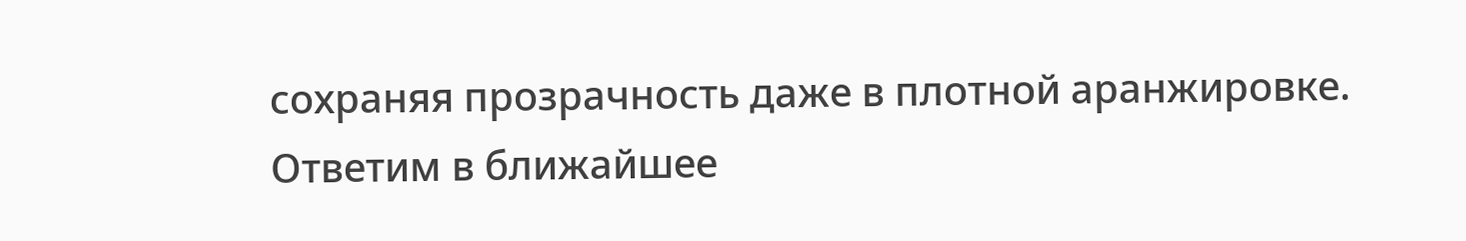сохраняя прозрачность даже в плотной аранжировке.
Ответим в ближайшее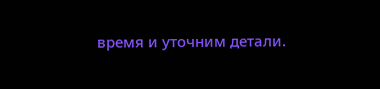время и уточним детали.